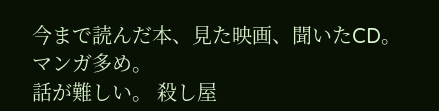今まで読んだ本、見た映画、聞いたCD。マンガ多め。
話が難しい。 殺し屋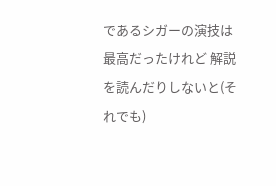であるシガーの演技は最高だったけれど 解説を読んだりしないと(それでも)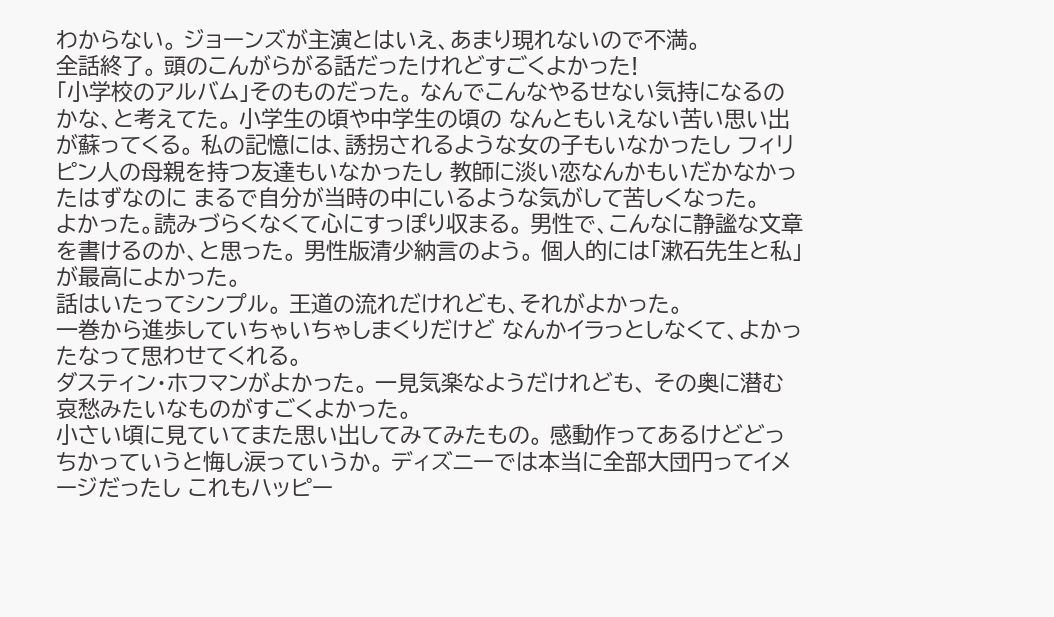わからない。 ジョーンズが主演とはいえ、あまり現れないので不満。
全話終了。 頭のこんがらがる話だったけれどすごくよかった!
「小学校のアルバム」そのものだった。 なんでこんなやるせない気持になるのかな、と考えてた。 小学生の頃や中学生の頃の なんともいえない苦い思い出が蘇ってくる。 私の記憶には、誘拐されるような女の子もいなかったし フィリピン人の母親を持つ友達もいなかったし 教師に淡い恋なんかもいだかなかったはずなのに まるで自分が当時の中にいるような気がして苦しくなった。
よかった。読みづらくなくて心にすっぽり収まる。 男性で、こんなに静謐な文章を書けるのか、と思った。 男性版清少納言のよう。 個人的には「漱石先生と私」が最高によかった。
話はいたってシンプル。 王道の流れだけれども、それがよかった。
一巻から進歩していちゃいちゃしまくりだけど なんかイラっとしなくて、よかったなって思わせてくれる。
ダスティン・ホフマンがよかった。 一見気楽なようだけれども、 その奥に潜む哀愁みたいなものがすごくよかった。
小さい頃に見ていてまた思い出してみてみたもの。 感動作ってあるけどどっちかっていうと悔し涙っていうか。 ディズニーでは本当に全部大団円ってイメージだったし これもハッピー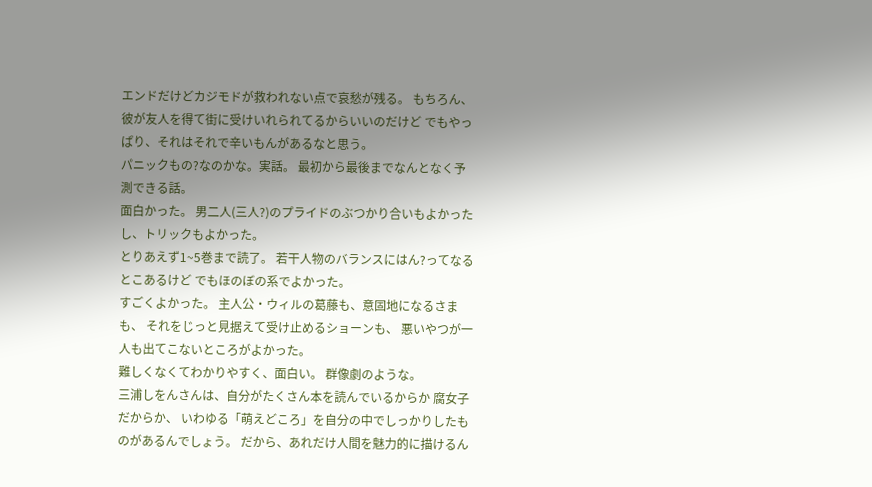エンドだけどカジモドが救われない点で哀愁が残る。 もちろん、彼が友人を得て街に受けいれられてるからいいのだけど でもやっぱり、それはそれで辛いもんがあるなと思う。
パニックもの?なのかな。実話。 最初から最後までなんとなく予測できる話。
面白かった。 男二人(三人?)のプライドのぶつかり合いもよかったし、トリックもよかった。
とりあえず1~5巻まで読了。 若干人物のバランスにはん?ってなるとこあるけど でもほのぼの系でよかった。
すごくよかった。 主人公・ウィルの葛藤も、意固地になるさまも、 それをじっと見据えて受け止めるショーンも、 悪いやつが一人も出てこないところがよかった。
難しくなくてわかりやすく、面白い。 群像劇のような。
三浦しをんさんは、自分がたくさん本を読んでいるからか 腐女子だからか、 いわゆる「萌えどころ」を自分の中でしっかりしたものがあるんでしょう。 だから、あれだけ人間を魅力的に描けるん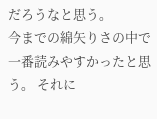だろうなと思う。
今までの綿矢りさの中で一番読みやすかったと思う。 それに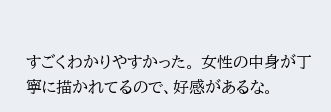すごくわかりやすかった。 女性の中身が丁寧に描かれてるので、好感があるな。